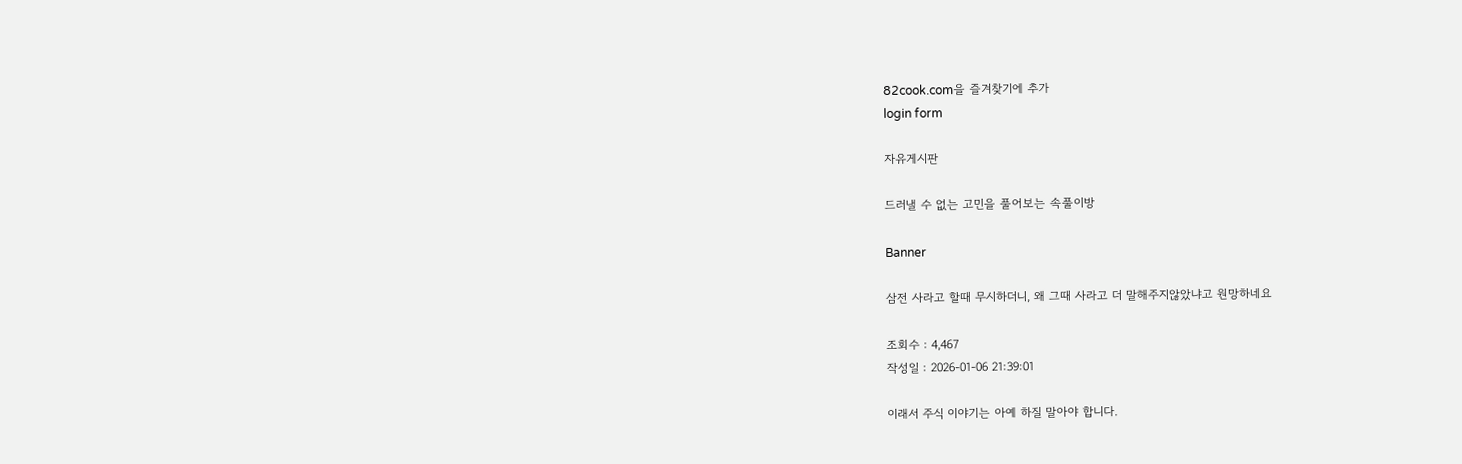82cook.com을 즐겨찾기에 추가
login form

자유게시판

드러낼 수 없는 고민을 풀어보는 속풀이방

Banner

삼전 사라고 할때 무시하더니, 왜 그때 사라고 더 말해주지않았냐고 원망하네요

조회수 : 4,467
작성일 : 2026-01-06 21:39:01

이래서 주식 이야기는 아예 하질 말아야 합니다.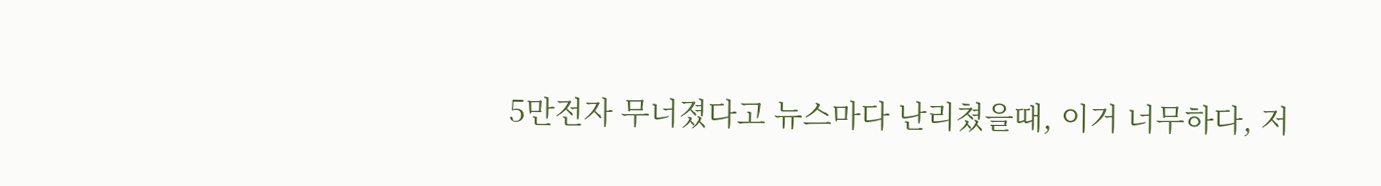5만전자 무너졌다고 뉴스마다 난리쳤을때, 이거 너무하다, 저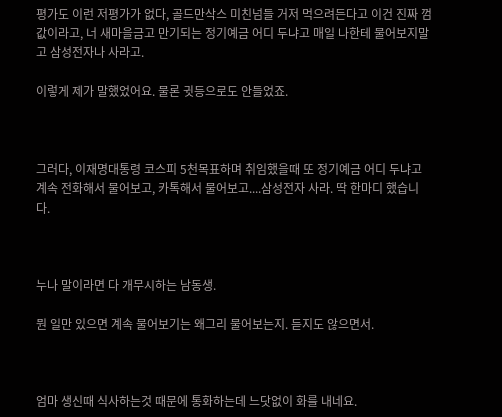평가도 이런 저평가가 없다, 골드만삭스 미친넘들 거저 먹으려든다고 이건 진짜 껌값이라고, 너 새마을금고 만기되는 정기예금 어디 두냐고 매일 나한테 물어보지말고 삼성전자나 사라고.

이렇게 제가 말했었어요. 물론 귓등으로도 안들었죠.



그러다, 이재명대통령 코스피 5천목표하며 취임했을때 또 정기예금 어디 두냐고 계속 전화해서 물어보고, 카톡해서 물어보고....삼성전자 사라. 딱 한마디 했습니다.



누나 말이라면 다 개무시하는 남동생.

뭔 일만 있으면 계속 물어보기는 왜그리 물어보는지. 듣지도 않으면서.



엄마 생신때 식사하는것 때문에 통화하는데 느닷없이 화를 내네요.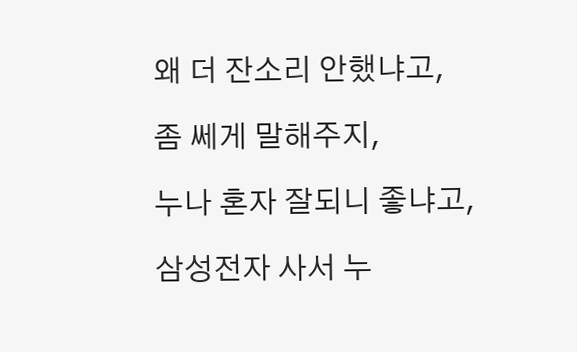왜 더 잔소리 안했냐고,

좀 쎄게 말해주지,

누나 혼자 잘되니 좋냐고,

삼성전자 사서 누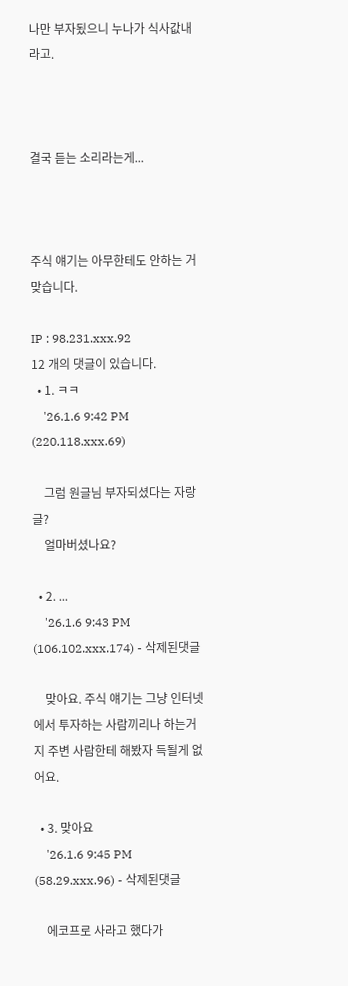나만 부자됬으니 누나가 식사값내라고.



결국 듣는 소리라는게...



주식 얘기는 아무한테도 안하는 거 맞습니다.

IP : 98.231.xxx.92
12 개의 댓글이 있습니다.
  • 1. ㅋㅋ
    '26.1.6 9:42 PM (220.118.xxx.69)

    그럼 원글님 부자되셨다는 자랑글?
    얼마버셨나요?

  • 2. ...
    '26.1.6 9:43 PM (106.102.xxx.174) - 삭제된댓글

    맞아요. 주식 얘기는 그냥 인터넷에서 투자하는 사람끼리나 하는거지 주변 사람한테 해봤자 득될게 없어요.

  • 3. 맞아요
    '26.1.6 9:45 PM (58.29.xxx.96) - 삭제된댓글

    에코프로 사라고 했다가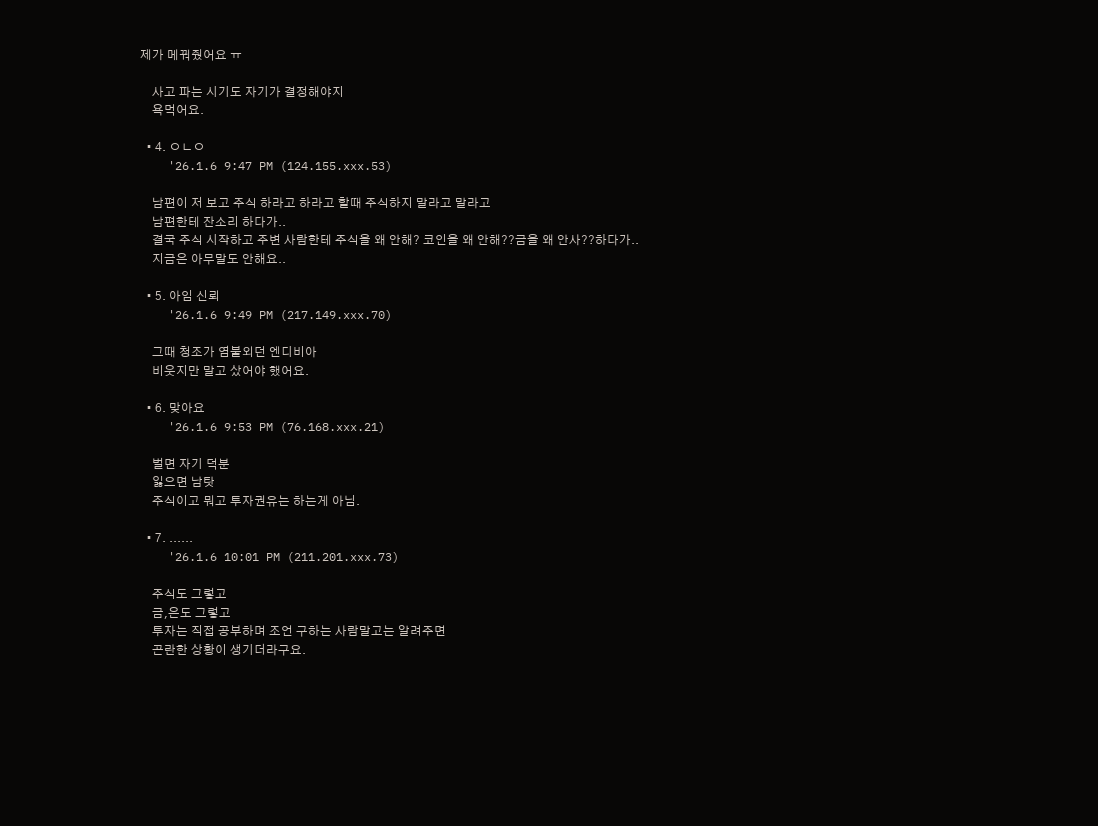제가 메꿔줬어요 ㅠ

    사고 파는 시기도 자기가 결정해야지
    욕먹어요.

  • 4. ㅇㄴㅇ
    '26.1.6 9:47 PM (124.155.xxx.53)

    남편이 저 보고 주식 하라고 하라고 할때 주식하지 말라고 말라고
    남편한테 잔소리 하다가..
    결국 주식 시작하고 주변 사람한테 주식을 왜 안해? 코인을 왜 안해??금을 왜 안사??하다가..
    지금은 아무말도 안해요..

  • 5. 아임 신뢰
    '26.1.6 9:49 PM (217.149.xxx.70)

    그때 청조가 염불외던 엔디비아
    비웃지만 말고 샀어야 했어요.

  • 6. 맞아요
    '26.1.6 9:53 PM (76.168.xxx.21)

    벌면 자기 덕분
    잃으면 남탓
    주식이고 뭐고 투자권유는 하는게 아님.

  • 7. ......
    '26.1.6 10:01 PM (211.201.xxx.73)

    주식도 그렇고
    금,은도 그렇고
    투자는 직접 공부하며 조언 구하는 사람말고는 알려주면
    곤란한 상황이 생기더라구요.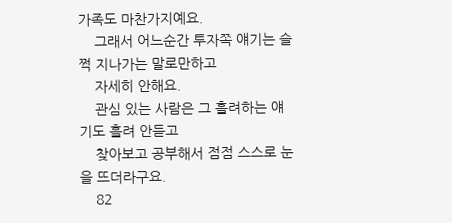가족도 마찬가지예요.
    그래서 어느순간 투자쪽 얘기는 슬쩍 지나가는 말로만하고
    자세히 안해요.
    관심 있는 사람은 그 흘려하는 얘기도 흘려 안듣고
    찾아보고 공부해서 점점 스스로 눈을 뜨더라구요.
    82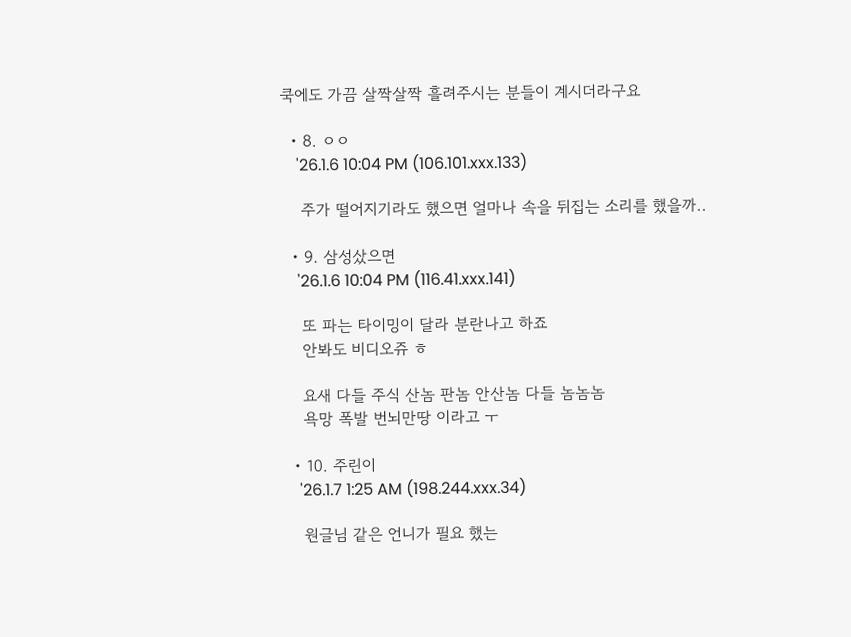쿡에도 가끔 살짝살짝 흘려주시는 분들이 계시더라구요

  • 8. ㅇㅇ
    '26.1.6 10:04 PM (106.101.xxx.133)

    주가 떨어지기라도 했으면 얼마나 속을 뒤집는 소리를 했을까..

  • 9. 삼성샀으면
    '26.1.6 10:04 PM (116.41.xxx.141)

    또 파는 타이밍이 달라 분란나고 하죠
    안봐도 비디오쥬 ㅎ

    요새 다들 주식 산놈 판놈 안산놈 다들 놈놈놈
    욕망 폭발 번뇌만땅 이라고 ㅜ

  • 10. 주린이
    '26.1.7 1:25 AM (198.244.xxx.34)

    원글님 같은 언니가 필요 했는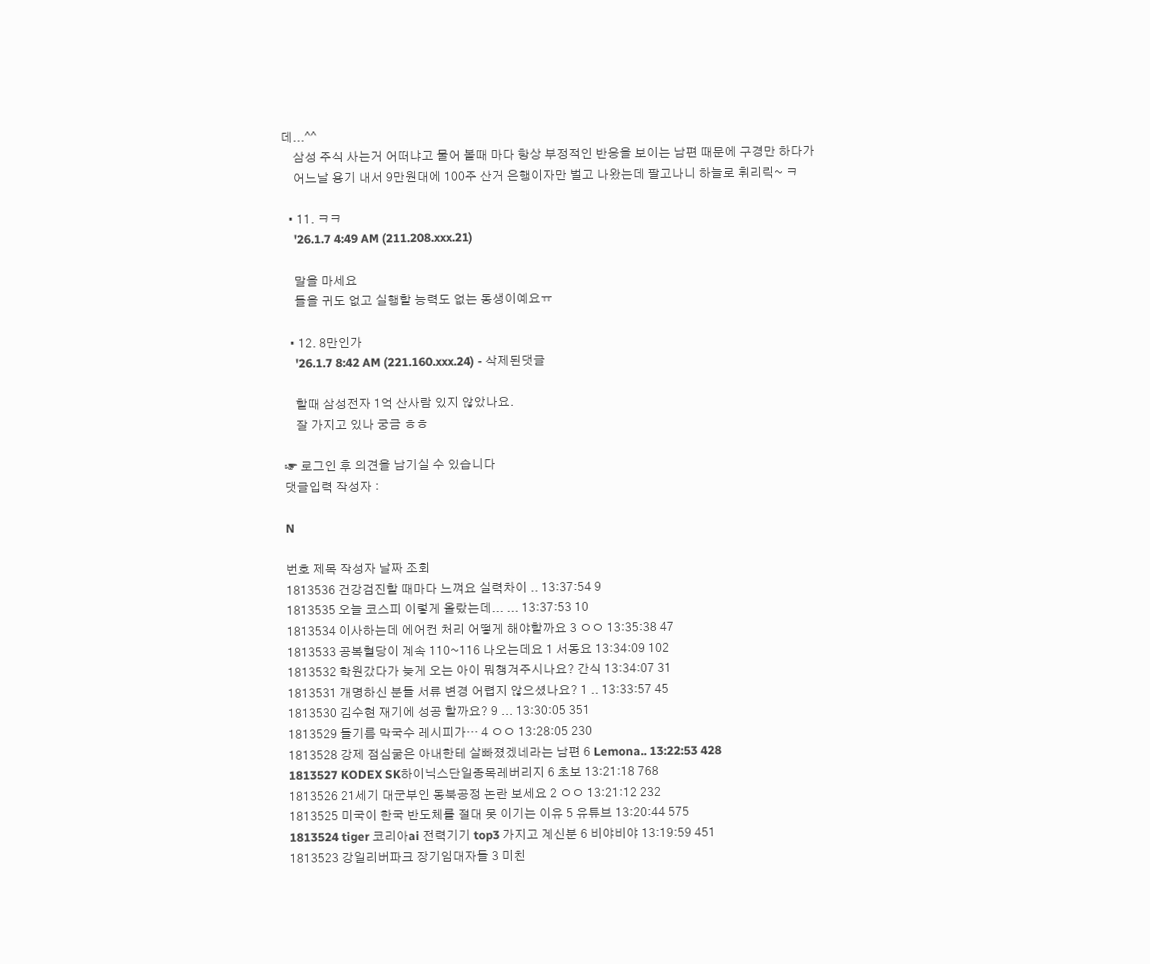데...^^
    삼성 주식 사는거 어떠냐고 물어 볼때 마다 항상 부정적인 반응을 보이는 남편 때문에 구경만 하다가
    어느날 용기 내서 9만원대에 100주 산거 은행이자만 벌고 나왔는데 팔고나니 하늘로 휘리릭~ ㅋ

  • 11. ㅋㅋ
    '26.1.7 4:49 AM (211.208.xxx.21)

    말을 마세요
    들을 귀도 없고 실행할 능력도 없는 동생이예요ㅠ

  • 12. 8만인가
    '26.1.7 8:42 AM (221.160.xxx.24) - 삭제된댓글

    할때 삼성전자 1억 산사람 있지 않았나요.
    잘 가지고 있나 궁금 ㅎㅎ

☞ 로그인 후 의견을 남기실 수 있습니다
댓글입력 작성자 :

N

번호 제목 작성자 날짜 조회
1813536 건강검진할 때마다 느껴요 실력차이 .. 13:37:54 9
1813535 오늘 코스피 이렇게 올랐는데... ... 13:37:53 10
1813534 이사하는데 에어컨 처리 어떻게 해야할까요 3 ㅇㅇ 13:35:38 47
1813533 공복혈당이 계속 110~116 나오는데요 1 서동요 13:34:09 102
1813532 학원갔다가 늦게 오는 아이 뭐챙겨주시나요? 간식 13:34:07 31
1813531 개명하신 분들 서류 변경 어렵지 않으셨나요? 1 .. 13:33:57 45
1813530 김수현 재기에 성공 할까요? 9 ... 13:30:05 351
1813529 들기름 막국수 레시피가… 4 ㅇㅇ 13:28:05 230
1813528 강제 점심굶은 아내한테 살빠졌겠네라는 남편 6 Lemona.. 13:22:53 428
1813527 KODEX SK하이닉스단일종목레버리지 6 초보 13:21:18 768
1813526 21세기 대군부인 동북공정 논란 보세요 2 ㅇㅇ 13:21:12 232
1813525 미국이 한국 반도체를 절대 못 이기는 이유 5 유튜브 13:20:44 575
1813524 tiger 코리아ai 전력기기 top3 가지고 계신분 6 비야비야 13:19:59 451
1813523 강일리버파크 장기임대자들 3 미친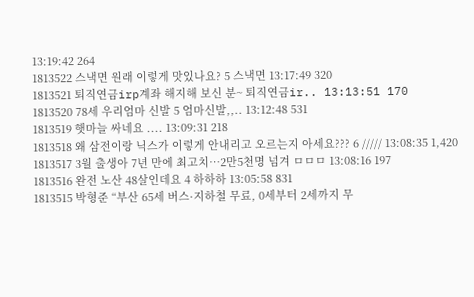13:19:42 264
1813522 스낵면 원래 이렇게 맛있나요? 5 스낵면 13:17:49 320
1813521 퇴직연금irp계좌 해지해 보신 분~ 퇴직연금ir.. 13:13:51 170
1813520 78세 우리엄마 신발 5 엄마신발,,.. 13:12:48 531
1813519 햇마늘 싸네요 .... 13:09:31 218
1813518 왜 삼전이랑 닉스가 이렇게 안내리고 오르는지 아세요??? 6 ///// 13:08:35 1,420
1813517 3월 출생아 7년 만에 최고치…2만5천명 넘겨 ㅁㅁㅁ 13:08:16 197
1813516 완전 노산 48살인데요 4 하하하 13:05:58 831
1813515 박형준 “부산 65세 버스·지하철 무료, 0세부터 2세까지 무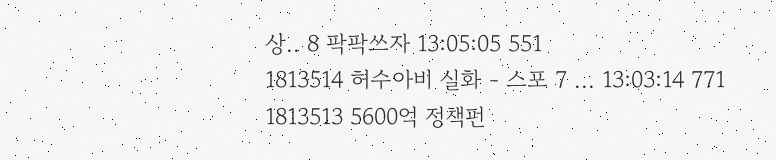상.. 8 팍팍쓰자 13:05:05 551
1813514 허수아비 실화 - 스포 7 ... 13:03:14 771
1813513 5600억 정책펀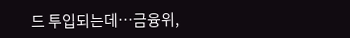드 투입되는데…금융위,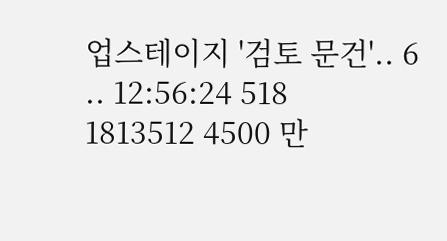업스테이지 '검토 문건'.. 6 .. 12:56:24 518
1813512 4500 만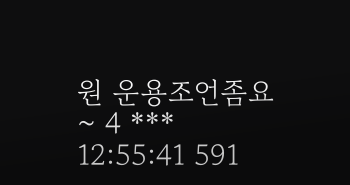원 운용조언좀요~ 4 *** 12:55:41 591